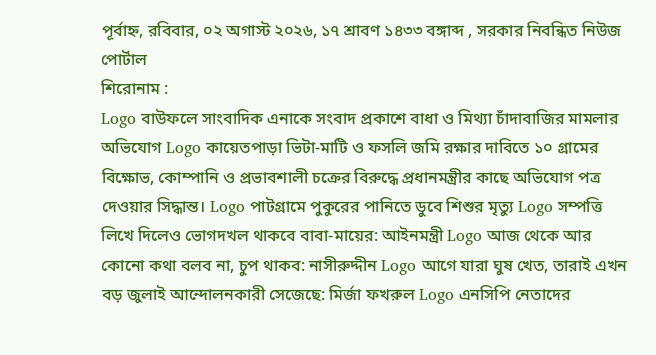পূর্বাহ্ন, রবিবার, ০২ অগাস্ট ২০২৬, ১৭ শ্রাবণ ১৪৩৩ বঙ্গাব্দ , সরকার নিবন্ধিত নিউজ পোর্টাল
শিরোনাম :
Logo বাউফলে সাংবাদিক এনাকে সংবাদ প্রকাশে বাধা ও মিথ্যা চাঁদাবাজির মামলার অভিযোগ Logo কায়েতপাড়া ভিটা-মাটি ও ফসলি জমি রক্ষার দাবিতে ১০ গ্রামের বিক্ষোভ, কোম্পানি ও প্রভাবশালী চক্রের বিরুদ্ধে প্রধানমন্ত্রীর কাছে অভিযোগ পত্র দেওয়ার সিদ্ধান্ত। Logo পাটগ্রামে পুকুরের পানিতে ডুবে শিশুর মৃত্যু Logo সম্পত্তি লিখে দিলেও ভোগদখল থাকবে বাবা-মায়ের: আইনমন্ত্রী Logo আজ থেকে আর কোনো কথা বলব না, চুপ থাকব: নাসীরুদ্দীন Logo আগে যারা ঘুষ খেত, তারাই এখন বড় জুলাই আন্দোলনকারী সেজেছে: মির্জা ফখরুল Logo এনসিপি নেতাদের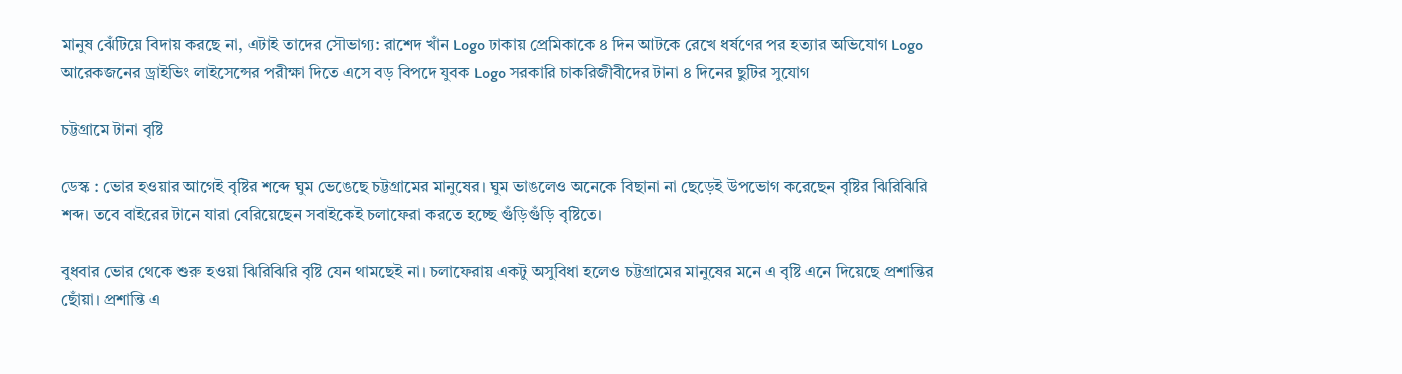মানুষ ঝেঁটিয়ে বিদায় করছে না, এটাই তাদের সৌভাগ্য: রাশেদ খাঁন Logo ঢাকায় প্রেমিকাকে ৪ দিন আটকে রেখে ধর্ষণের পর হত্যার অভিযোগ Logo আরেকজনের ড্রাইভিং লাইসেন্সের পরীক্ষা দিতে এসে বড় বিপদে যুবক Logo সরকারি চাকরিজীবীদের টানা ৪ দিনের ছুটির সুযোগ

চট্টগ্রামে টানা বৃষ্টি

ডেস্ক : ভোর হওয়ার আগেই বৃষ্টির শব্দে ঘুম ভেঙেছে চট্টগ্রামের মানুষের। ঘুম ভাঙলেও অনেকে বিছানা না ছেড়েই উপভোগ করেছেন বৃষ্টির ঝিরিঝিরি শব্দ। তবে বাইরের টানে যারা বেরিয়েছেন সবাইকেই চলাফেরা করতে হচ্ছে গুঁড়িগুঁড়ি বৃষ্টিতে।

বুধবার ভোর থেকে শুরু হওয়া ঝিরিঝিরি বৃষ্টি যেন থামছেই না। চলাফেরায় একটু অসুবিধা হলেও চট্টগ্রামের মানুষের মনে এ বৃষ্টি এনে দিয়েছে প্রশান্তির ছোঁয়া। প্রশান্তি এ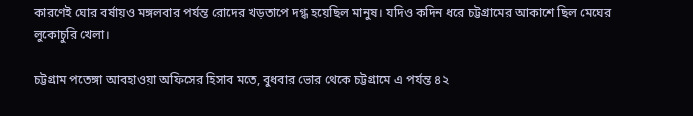কারণেই ঘোর বর্ষায়ও মঙ্গলবার পর্যন্ত রোদের খড়তাপে দগ্ধ হয়েছিল মানুষ। যদিও কদিন ধরে চট্টগ্রামের আকাশে ছিল মেঘের লুকোচুরি খেলা।

চট্টগ্রাম পতেঙ্গা আবহাওয়া অফিসের হিসাব মতে, বুধবার ভোর থেকে চট্টগ্রামে এ পর্যন্ত ৪২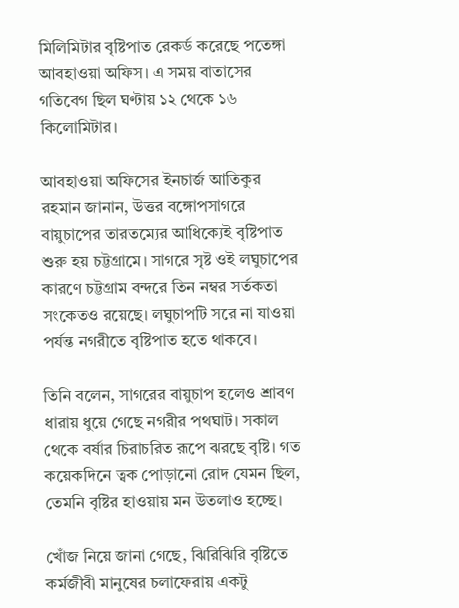মিলিমিটার বৃষ্টিপাত রেকর্ড করেছে পতেঙ্গা আবহাওয়া অফিস। এ সময় বাতাসের গতিবেগ ছিল ঘণ্টায় ১২ থেকে ১৬ কিলোমিটার।

আবহাওয়া অফিসের ইনচার্জ আতিকুর রহমান জানান, উত্তর বঙ্গোপসাগরে বায়ুচাপের তারতম্যের আধিক্যেই বৃষ্টিপাত শুরু হয় চট্টগ্রামে। সাগরে সৃষ্ট ওই লঘুচাপের কারণে চট্টগ্রাম বন্দরে তিন নম্বর সর্তকতা সংকেতও রয়েছে। লঘুচাপটি সরে না যাওয়া পর্যন্ত নগরীতে বৃষ্টিপাত হতে থাকবে।

তিনি বলেন, সাগরের বায়ুচাপ হলেও শ্রাবণ ধারায় ধুয়ে গেছে নগরীর পথঘাট। সকাল থেকে বর্ষার চিরাচরিত রূপে ঝরছে বৃষ্টি। গত কয়েকদিনে ত্বক পোড়ানো রোদ যেমন ছিল, তেমনি বৃষ্টির হাওয়ায় মন উতলাও হচ্ছে।

খোঁজ নিয়ে জানা গেছে, ঝিরিঝিরি বৃষ্টিতে কর্মজীবী মানুষের চলাফেরায় একটু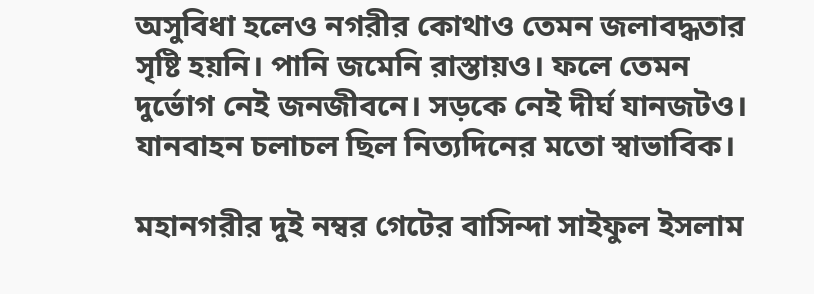অসুবিধা হলেও নগরীর কোথাও তেমন জলাবদ্ধতার সৃষ্টি হয়নি। পানি জমেনি রাস্তায়ও। ফলে তেমন দুর্ভোগ নেই জনজীবনে। সড়কে নেই দীর্ঘ যানজটও। যানবাহন চলাচল ছিল নিত্যদিনের মতো স্বাভাবিক।

মহানগরীর দুই নম্বর গেটের বাসিন্দা সাইফুল ইসলাম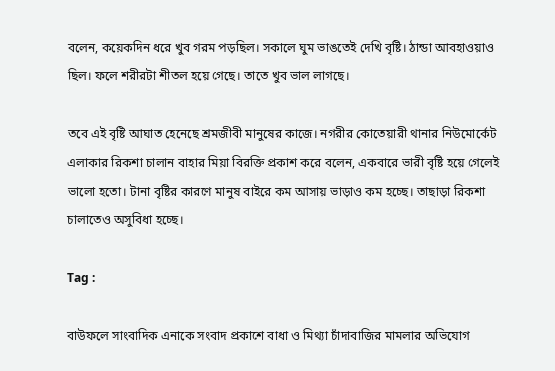বলেন, কয়েকদিন ধরে খুব গরম পড়ছিল। সকালে ঘুম ভাঙতেই দেখি বৃষ্টি। ঠান্ডা আবহাওয়াও ছিল। ফলে শরীরটা শীতল হয়ে গেছে। তাতে খুব ভাল লাগছে।

তবে এই বৃষ্টি আঘাত হেনেছে শ্রমজীবী মানুষের কাজে। নগরীর কোতেয়ারী থানার নিউমোর্কেট এলাকার রিকশা চালান বাহার মিয়া বিরক্তি প্রকাশ করে বলেন, একবারে ভারী বৃষ্টি হয়ে গেলেই ভালো হতো। টানা বৃষ্টির কারণে মানুষ বাইরে কম আসায় ভাড়াও কম হচ্ছে। তাছাড়া রিকশা চালাতেও অসুবিধা হচ্ছে।

Tag :

বাউফলে সাংবাদিক এনাকে সংবাদ প্রকাশে বাধা ও মিথ্যা চাঁদাবাজির মামলার অভিযোগ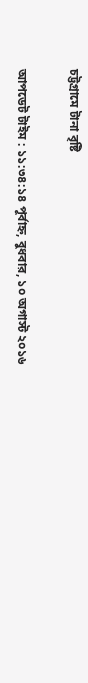চট্টগ্রামে টানা বৃষ্টি

আপডেট টাইম : ১১:৩৪:১৪ পূর্বাহ্ন, বুধবার, ১০ অগাস্ট ২০১৬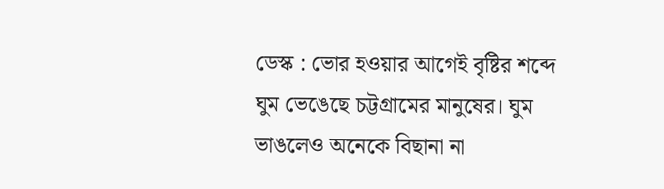ডেস্ক : ভোর হওয়ার আগেই বৃষ্টির শব্দে ঘুম ভেঙেছে চট্টগ্রামের মানুষের। ঘুম ভাঙলেও অনেকে বিছানা না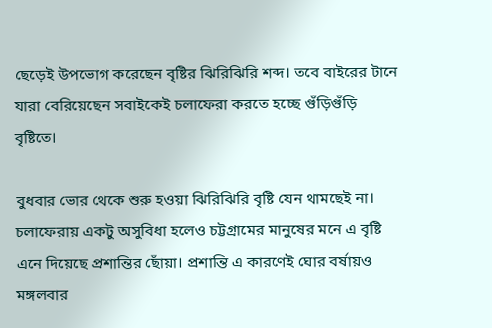ছেড়েই উপভোগ করেছেন বৃষ্টির ঝিরিঝিরি শব্দ। তবে বাইরের টানে যারা বেরিয়েছেন সবাইকেই চলাফেরা করতে হচ্ছে গুঁড়িগুঁড়ি বৃষ্টিতে।

বুধবার ভোর থেকে শুরু হওয়া ঝিরিঝিরি বৃষ্টি যেন থামছেই না। চলাফেরায় একটু অসুবিধা হলেও চট্টগ্রামের মানুষের মনে এ বৃষ্টি এনে দিয়েছে প্রশান্তির ছোঁয়া। প্রশান্তি এ কারণেই ঘোর বর্ষায়ও মঙ্গলবার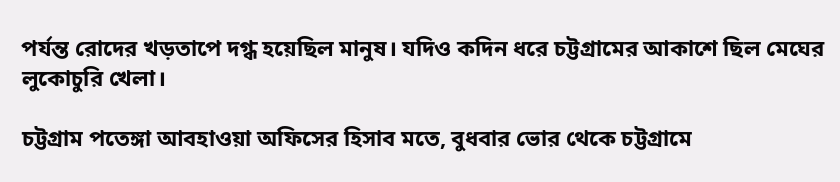পর্যন্ত রোদের খড়তাপে দগ্ধ হয়েছিল মানুষ। যদিও কদিন ধরে চট্টগ্রামের আকাশে ছিল মেঘের লুকোচুরি খেলা।

চট্টগ্রাম পতেঙ্গা আবহাওয়া অফিসের হিসাব মতে, বুধবার ভোর থেকে চট্টগ্রামে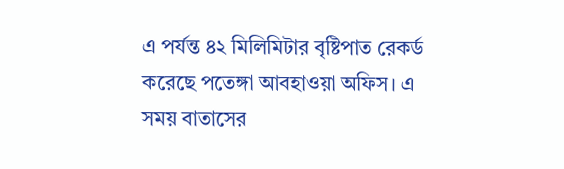এ পর্যন্ত ৪২ মিলিমিটার বৃষ্টিপাত রেকর্ড করেছে পতেঙ্গা আবহাওয়া অফিস। এ সময় বাতাসের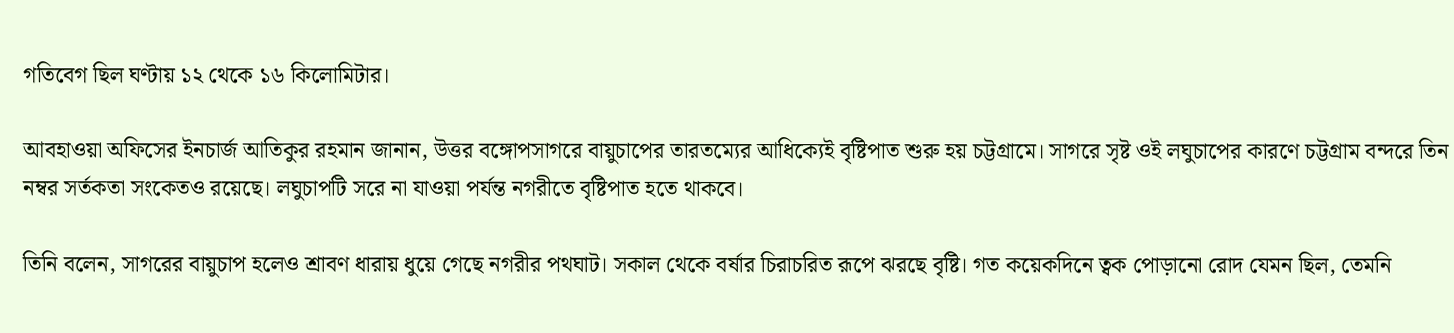গতিবেগ ছিল ঘণ্টায় ১২ থেকে ১৬ কিলোমিটার।

আবহাওয়া অফিসের ইনচার্জ আতিকুর রহমান জানান, উত্তর বঙ্গোপসাগরে বায়ুচাপের তারতম্যের আধিক্যেই বৃষ্টিপাত শুরু হয় চট্টগ্রামে। সাগরে সৃষ্ট ওই লঘুচাপের কারণে চট্টগ্রাম বন্দরে তিন নম্বর সর্তকতা সংকেতও রয়েছে। লঘুচাপটি সরে না যাওয়া পর্যন্ত নগরীতে বৃষ্টিপাত হতে থাকবে।

তিনি বলেন, সাগরের বায়ুচাপ হলেও শ্রাবণ ধারায় ধুয়ে গেছে নগরীর পথঘাট। সকাল থেকে বর্ষার চিরাচরিত রূপে ঝরছে বৃষ্টি। গত কয়েকদিনে ত্বক পোড়ানো রোদ যেমন ছিল, তেমনি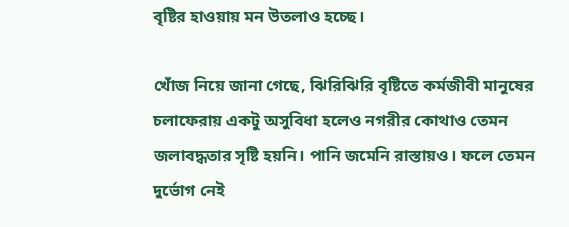বৃষ্টির হাওয়ায় মন উতলাও হচ্ছে।

খোঁজ নিয়ে জানা গেছে, ঝিরিঝিরি বৃষ্টিতে কর্মজীবী মানুষের চলাফেরায় একটু অসুবিধা হলেও নগরীর কোথাও তেমন জলাবদ্ধতার সৃষ্টি হয়নি। পানি জমেনি রাস্তায়ও। ফলে তেমন দুর্ভোগ নেই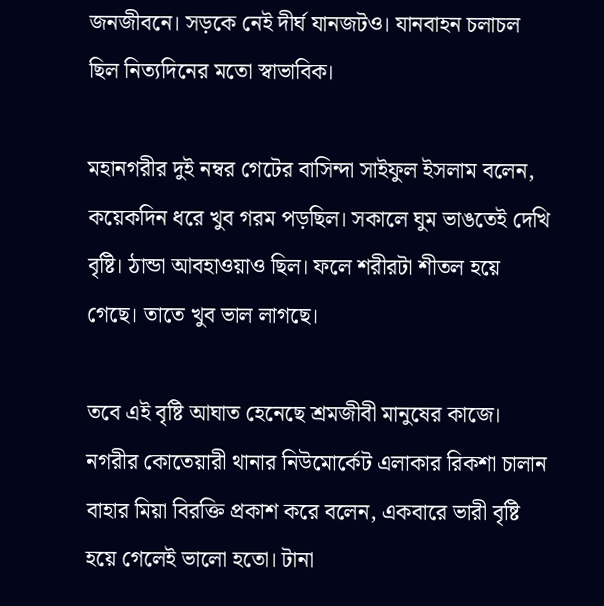জনজীবনে। সড়কে নেই দীর্ঘ যানজটও। যানবাহন চলাচল ছিল নিত্যদিনের মতো স্বাভাবিক।

মহানগরীর দুই নম্বর গেটের বাসিন্দা সাইফুল ইসলাম বলেন, কয়েকদিন ধরে খুব গরম পড়ছিল। সকালে ঘুম ভাঙতেই দেখি বৃষ্টি। ঠান্ডা আবহাওয়াও ছিল। ফলে শরীরটা শীতল হয়ে গেছে। তাতে খুব ভাল লাগছে।

তবে এই বৃষ্টি আঘাত হেনেছে শ্রমজীবী মানুষের কাজে। নগরীর কোতেয়ারী থানার নিউমোর্কেট এলাকার রিকশা চালান বাহার মিয়া বিরক্তি প্রকাশ করে বলেন, একবারে ভারী বৃষ্টি হয়ে গেলেই ভালো হতো। টানা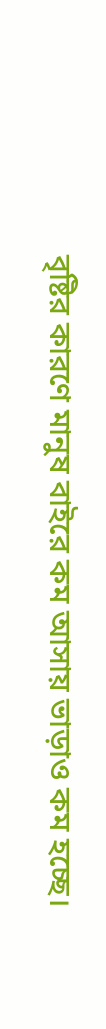বৃষ্টির কারণে মানুষ বাইরে কম আসায় ভাড়াও কম হচ্ছে।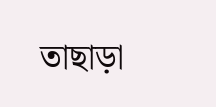তাছাড়া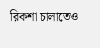রিকশা চালাতেও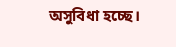অসুবিধা হচ্ছে।